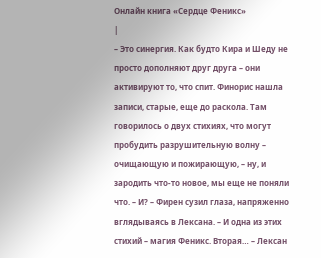Онлайн книга «Сердце Феникс»
|
– Это синергия. Как будто Кира и Шеду не просто дополняют друг друга – они активируют то, что спит. Финорис нашла записи, старые, еще до раскола. Там говорилось о двух стихиях, что могут пробудить разрушительную волну – очищающую и пожирающую, – ну, и зародить что-то новое, мы еще не поняли что. – И? – Фирен сузил глаза, напряженно вглядываясь в Лексана. – И одна из этих стихий – магия Феникс. Вторая… – Лексан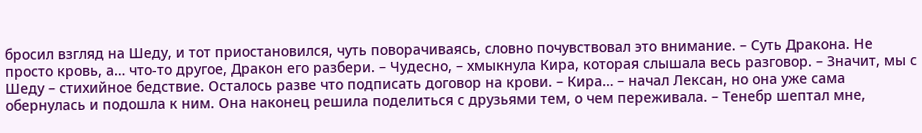бросил взгляд на Шеду, и тот приостановился, чуть поворачиваясь, словно почувствовал это внимание. – Суть Дракона. Не просто кровь, а… что-то другое, Дракон его разбери. – Чудесно, – хмыкнула Кира, которая слышала весь разговор. – Значит, мы с Шеду – стихийное бедствие. Осталось разве что подписать договор на крови. – Кира… – начал Лексан, но она уже сама обернулась и подошла к ним. Она наконец решила поделиться с друзьями тем, о чем переживала. – Тенебр шептал мне,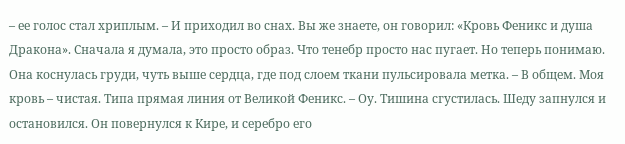– ее голос стал хриплым. – И приходил во снах. Вы же знаете, он говорил: «Кровь Феникс и душа Дракона». Сначала я думала, это просто образ. Что тенебр просто нас пугает. Но теперь понимаю. Она коснулась груди, чуть выше сердца, где под слоем ткани пульсировала метка. – В общем. Моя кровь – чистая. Типа прямая линия от Великой Феникс. – Оу. Тишина сгустилась. Шеду запнулся и остановился. Он повернулся к Кире, и серебро его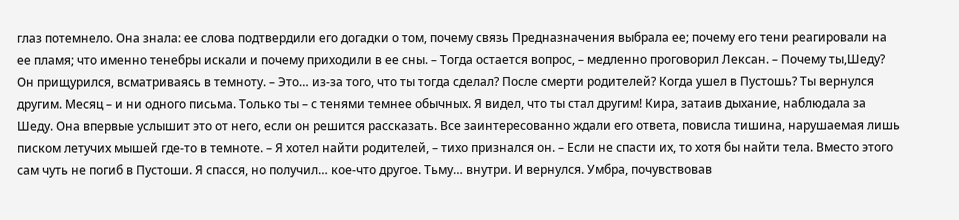глаз потемнело. Она знала: ее слова подтвердили его догадки о том, почему связь Предназначения выбрала ее; почему его тени реагировали на ее пламя; что именно тенебры искали и почему приходили в ее сны. – Тогда остается вопрос, – медленно проговорил Лексан. – Почему ты,Шеду? Он прищурился, всматриваясь в темноту. – Это… из-за того, что ты тогда сделал? После смерти родителей? Когда ушел в Пустошь? Ты вернулся другим. Месяц – и ни одного письма. Только ты – с тенями темнее обычных. Я видел, что ты стал другим! Кира, затаив дыхание, наблюдала за Шеду. Она впервые услышит это от него, если он решится рассказать. Все заинтересованно ждали его ответа, повисла тишина, нарушаемая лишь писком летучих мышей где-то в темноте. – Я хотел найти родителей, – тихо признался он. – Если не спасти их, то хотя бы найти тела. Вместо этого сам чуть не погиб в Пустоши. Я спасся, но получил… кое-что другое. Тьму… внутри. И вернулся. Умбра, почувствовав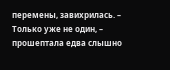перемены, завихрилась. – Только уже не один, – прошептала едва слышно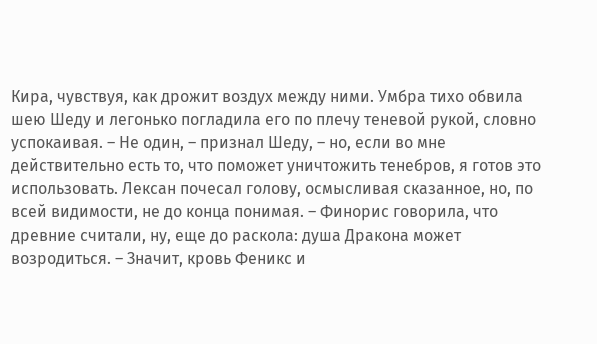Кира, чувствуя, как дрожит воздух между ними. Умбра тихо обвила шею Шеду и легонько погладила его по плечу теневой рукой, словно успокаивая. – Не один, – признал Шеду, – но, если во мне действительно есть то, что поможет уничтожить тенебров, я готов это использовать. Лексан почесал голову, осмысливая сказанное, но, по всей видимости, не до конца понимая. – Финорис говорила, что древние считали, ну, еще до раскола: душа Дракона может возродиться. – Значит, кровь Феникс и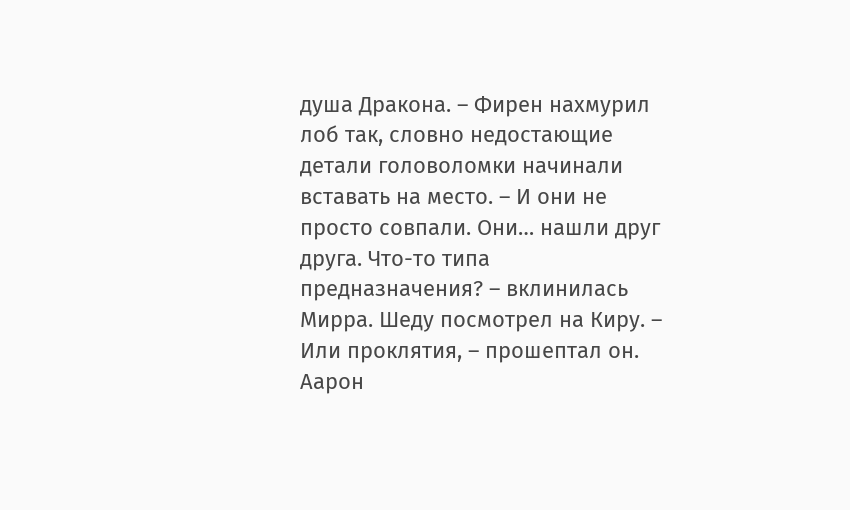душа Дракона. – Фирен нахмурил лоб так, словно недостающие детали головоломки начинали вставать на место. – И они не просто совпали. Они… нашли друг друга. Что-то типа предназначения? – вклинилась Мирра. Шеду посмотрел на Киру. – Или проклятия, – прошептал он. Аарон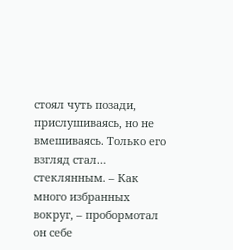стоял чуть позади, прислушиваясь, но не вмешиваясь. Только его взгляд стал… стеклянным. – Как много избранных вокруг, – пробормотал он себе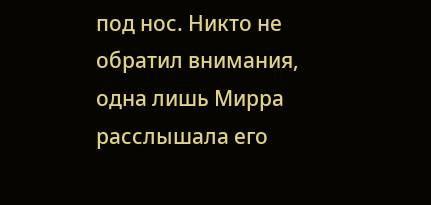под нос. Никто не обратил внимания, одна лишь Мирра расслышала его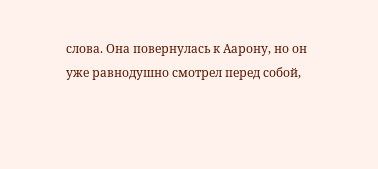слова. Она повернулась к Аарону, но он уже равнодушно смотрел перед собой,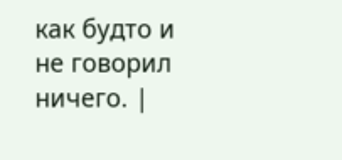как будто и не говорил ничего. |